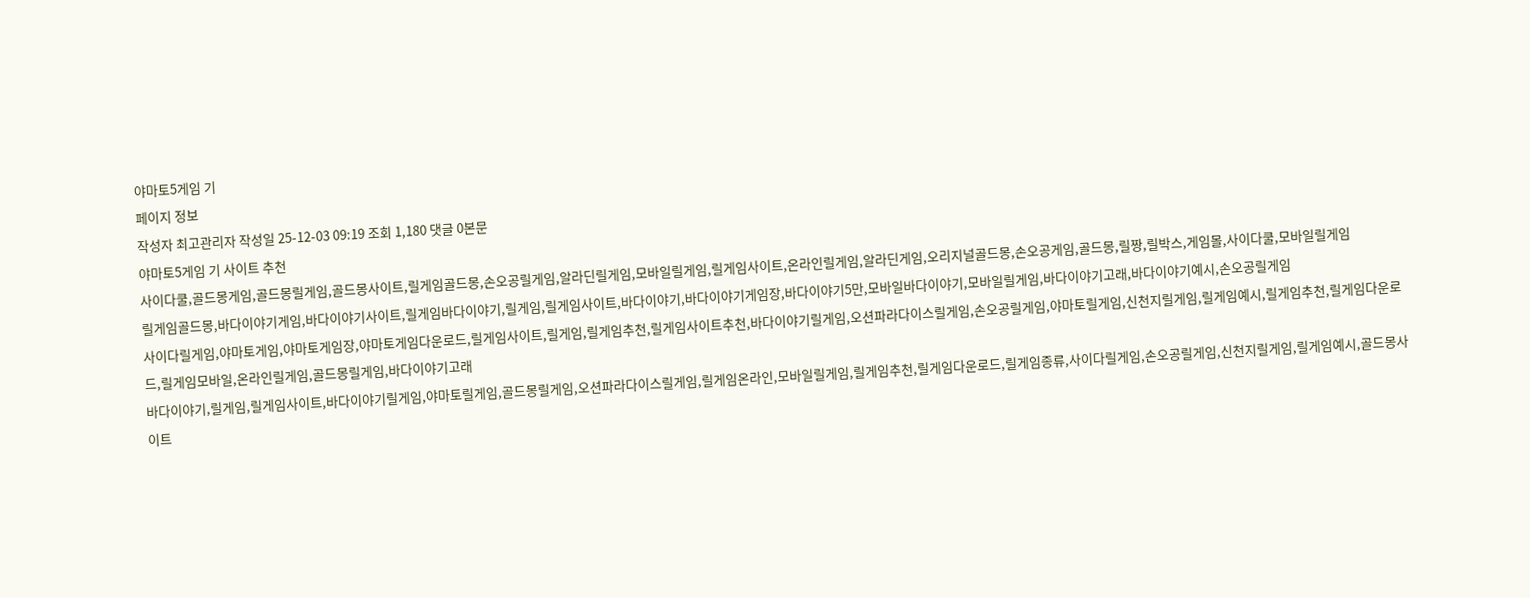야마토5게임 기
페이지 정보
작성자 최고관리자 작성일 25-12-03 09:19 조회 1,180 댓글 0본문
야마토5게임 기 사이트 추천
사이다쿨,골드몽게임,골드몽릴게임,골드몽사이트,릴게임골드몽,손오공릴게임,알라딘릴게임,모바일릴게임,릴게임사이트,온라인릴게임,알라딘게임,오리지널골드몽,손오공게임,골드몽,릴짱,릴박스,게임몰,사이다쿨,모바일릴게임
릴게임골드몽,바다이야기게임,바다이야기사이트,릴게임바다이야기,릴게임,릴게임사이트,바다이야기,바다이야기게임장,바다이야기5만,모바일바다이야기,모바일릴게임,바다이야기고래,바다이야기예시,손오공릴게임
사이다릴게임,야마토게임,야마토게임장,야마토게임다운로드,릴게임사이트,릴게임,릴게임추천,릴게임사이트추천,바다이야기릴게임,오션파라다이스릴게임,손오공릴게임,야마토릴게임,신천지릴게임,릴게임예시,릴게임추천,릴게임다운로드,릴게임모바일,온라인릴게임,골드몽릴게임,바다이야기고래
바다이야기,릴게임,릴게임사이트,바다이야기릴게임,야마토릴게임,골드몽릴게임,오션파라다이스릴게임,릴게임온라인,모바일릴게임,릴게임추천,릴게임다운로드,릴게임종류,사이다릴게임,손오공릴게임,신천지릴게임,릴게임예시,골드몽사이트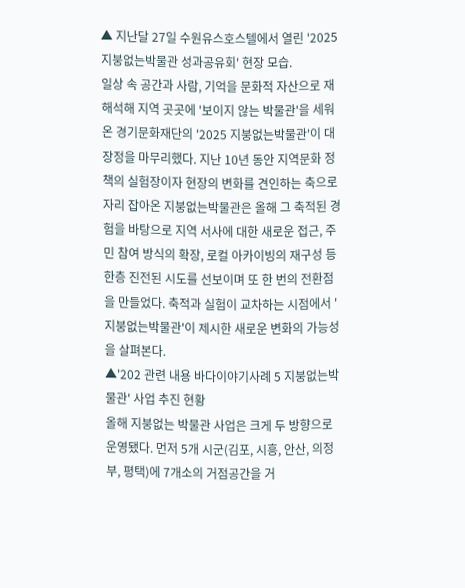▲ 지난달 27일 수원유스호스텔에서 열린 '2025 지붕없는박물관 성과공유회' 현장 모습.
일상 속 공간과 사람, 기억을 문화적 자산으로 재해석해 지역 곳곳에 '보이지 않는 박물관'을 세워온 경기문화재단의 '2025 지붕없는박물관'이 대장정을 마무리했다. 지난 10년 동안 지역문화 정책의 실험장이자 현장의 변화를 견인하는 축으로 자리 잡아온 지붕없는박물관은 올해 그 축적된 경험을 바탕으로 지역 서사에 대한 새로운 접근, 주민 참여 방식의 확장, 로컬 아카이빙의 재구성 등 한층 진전된 시도를 선보이며 또 한 번의 전환점을 만들었다. 축적과 실험이 교차하는 시점에서 '지붕없는박물관'이 제시한 새로운 변화의 가능성을 살펴본다.
▲'202 관련 내용 바다이야기사례 5 지붕없는박물관' 사업 추진 현황
올해 지붕없는 박물관 사업은 크게 두 방향으로 운영됐다. 먼저 5개 시군(김포, 시흥, 안산, 의정부, 평택)에 7개소의 거점공간을 거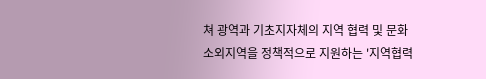쳐 광역과 기초지자체의 지역 협력 및 문화소외지역을 정책적으로 지원하는 '지역협력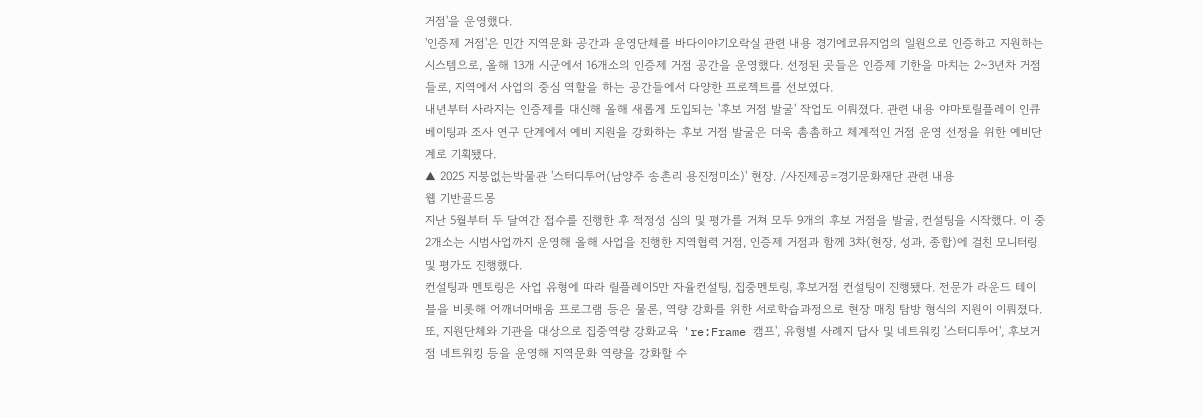거점'을 운영했다.
'인증제 거점'은 민간 지역문화 공간과 운영단체를 바다이야기오락실 관련 내용 경기에코뮤지엄의 일원으로 인증하고 지원하는 시스템으로, 올해 13개 시군에서 16개소의 인증제 거점 공간을 운영했다. 선정된 곳들은 인증제 기한을 마치는 2~3년차 거점들로, 지역에서 사업의 중심 역할을 하는 공간들에서 다양한 프로젝트를 선보였다.
내년부터 사라지는 인증제를 대신해 올해 새롭게 도입되는 '후보 거점 발굴' 작업도 이뤄졌다. 관련 내용 야마토릴플레이 인큐베이팅과 조사 연구 단계에서 예비 지원을 강화하는 후보 거점 발굴은 더욱 촘촘하고 체계적인 거점 운영 선정을 위한 예비단계로 기획됐다.
▲ 2025 지붕없는박물관 '스터디투어(남양주 송촌리 용진정미소)' 현장. /사진제공=경기문화재단 관련 내용
웹 기반골드몽
지난 5월부터 두 달여간 접수를 진행한 후 적정성 심의 및 평가를 거쳐 모두 9개의 후보 거점을 발굴, 컨설팅을 시작했다. 이 중 2개소는 시범사업까지 운영해 올해 사업을 진행한 지역협력 거점, 인증제 거점과 함께 3차(현장, 성과, 종합)에 걸친 모니터링 및 평가도 진행했다.
컨설팅과 멘토링은 사업 유형에 따라 릴플레이5만 자율컨설팅, 집중멘토링, 후보거점 컨설팅이 진행됐다. 전문가 라운드 테이블을 비롯해 어깨너머배움 프로그램 등은 물론, 역량 강화를 위한 서로학습과정으로 현장 매칭 탐방 형식의 지원이 이뤄졌다.
또, 지원단체와 기관을 대상으로 집중역량 강화교육 're:Frame 캠프', 유형별 사례지 답사 및 네트워킹 '스터디투어', 후보거점 네트워킹 등을 운영해 지역문화 역량을 강화할 수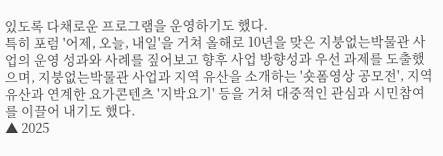있도록 다채로운 프로그램을 운영하기도 했다.
특히 포럼 '어제, 오늘, 내일'을 거쳐 올해로 10년을 맞은 지붕없는박물관 사업의 운영 성과와 사례를 짚어보고 향후 사업 방향성과 우선 과제를 도출했으며, 지붕없는박물관 사업과 지역 유산을 소개하는 '숏폼영상 공모전', 지역유산과 연계한 요가콘텐츠 '지박요기' 등을 거쳐 대중적인 관심과 시민참여를 이끌어 내기도 했다.
▲ 2025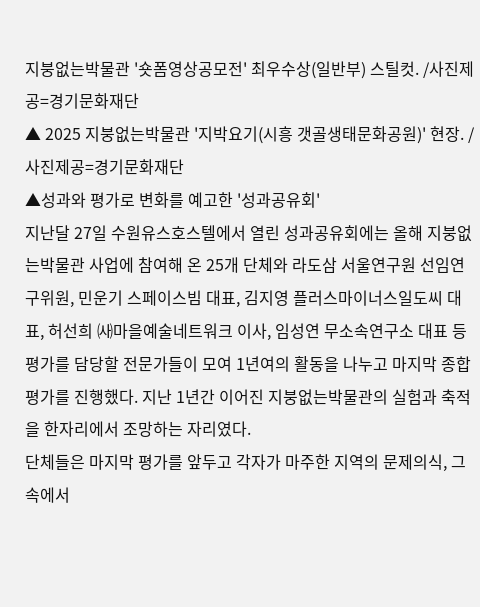지붕없는박물관 '숏폼영상공모전' 최우수상(일반부) 스틸컷. /사진제공=경기문화재단
▲ 2025 지붕없는박물관 '지박요기(시흥 갯골생태문화공원)' 현장. /사진제공=경기문화재단
▲성과와 평가로 변화를 예고한 '성과공유회'
지난달 27일 수원유스호스텔에서 열린 성과공유회에는 올해 지붕없는박물관 사업에 참여해 온 25개 단체와 라도삼 서울연구원 선임연구위원, 민운기 스페이스빔 대표, 김지영 플러스마이너스일도씨 대표, 허선희 ㈔마을예술네트워크 이사, 임성연 무소속연구소 대표 등 평가를 담당할 전문가들이 모여 1년여의 활동을 나누고 마지막 종합 평가를 진행했다. 지난 1년간 이어진 지붕없는박물관의 실험과 축적을 한자리에서 조망하는 자리였다.
단체들은 마지막 평가를 앞두고 각자가 마주한 지역의 문제의식, 그 속에서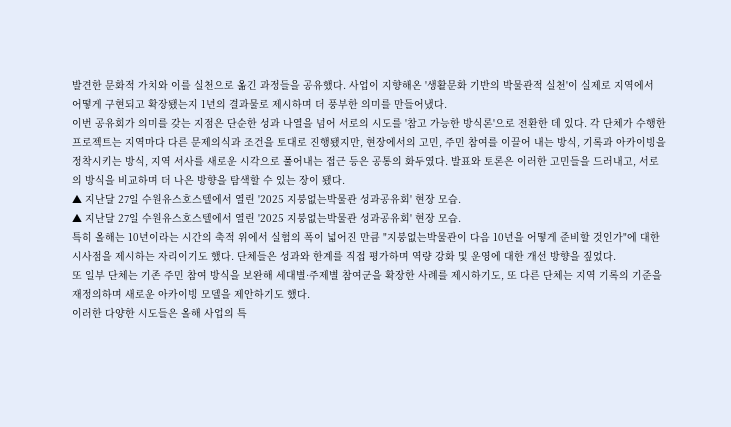발견한 문화적 가치와 이를 실천으로 옮긴 과정들을 공유했다. 사업이 지향해온 '생활문화 기반의 박물관적 실천'이 실제로 지역에서 어떻게 구현되고 확장됐는지 1년의 결과물로 제시하며 더 풍부한 의미를 만들어냈다.
이번 공유회가 의미를 갖는 지점은 단순한 성과 나열을 넘어 서로의 시도를 '참고 가능한 방식론'으로 전환한 데 있다. 각 단체가 수행한 프로젝트는 지역마다 다른 문제의식과 조건을 토대로 진행됐지만, 현장에서의 고민, 주민 참여를 이끌어 내는 방식, 기록과 아카이빙을 정착시키는 방식, 지역 서사를 새로운 시각으로 풀어내는 접근 등은 공통의 화두였다. 발표와 토론은 이러한 고민들을 드러내고, 서로의 방식을 비교하며 더 나은 방향을 탐색할 수 있는 장이 됐다.
▲ 지난달 27일 수원유스호스텔에서 열린 '2025 지붕없는박물관 성과공유회' 현장 모습.
▲ 지난달 27일 수원유스호스텔에서 열린 '2025 지붕없는박물관 성과공유회' 현장 모습.
특히 올해는 10년이라는 시간의 축적 위에서 실험의 폭이 넓어진 만큼 "지붕없는박물관이 다음 10년을 어떻게 준비할 것인가"에 대한 시사점을 제시하는 자리이기도 했다. 단체들은 성과와 한계를 직접 평가하며 역량 강화 및 운영에 대한 개선 방향을 짚었다.
또 일부 단체는 기존 주민 참여 방식을 보완해 세대별·주제별 참여군을 확장한 사례를 제시하기도, 또 다른 단체는 지역 기록의 기준을 재정의하며 새로운 아카이빙 모델을 제안하기도 했다.
이러한 다양한 시도들은 올해 사업의 특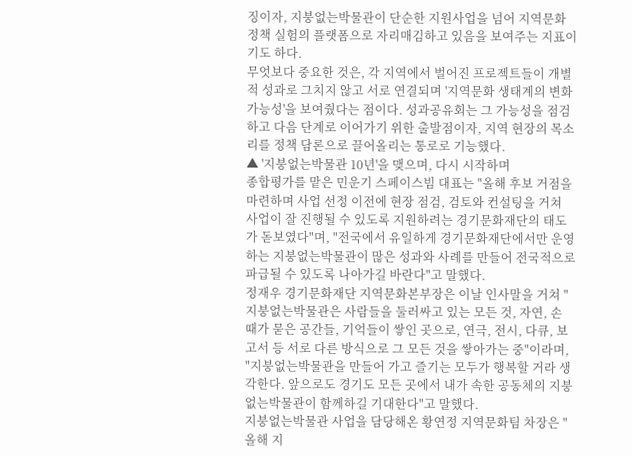징이자, 지붕없는박물관이 단순한 지원사업을 넘어 지역문화 정책 실험의 플랫폼으로 자리매김하고 있음을 보여주는 지표이기도 하다.
무엇보다 중요한 것은, 각 지역에서 벌어진 프로젝트들이 개별적 성과로 그치지 않고 서로 연결되며 '지역문화 생태계의 변화 가능성'을 보여줬다는 점이다. 성과공유회는 그 가능성을 점검하고 다음 단계로 이어가기 위한 출발점이자, 지역 현장의 목소리를 정책 담론으로 끌어올리는 통로로 기능했다.
▲ '지붕없는박물관 10년'을 맺으며, 다시 시작하며
종합평가를 맡은 민운기 스페이스빔 대표는 "올해 후보 거점을 마련하며 사업 선정 이전에 현장 점검, 검토와 컨설팅을 거쳐 사업이 잘 진행될 수 있도록 지원하려는 경기문화재단의 태도가 돋보였다"며, "전국에서 유일하게 경기문화재단에서만 운영하는 지붕없는박물관이 많은 성과와 사례를 만들어 전국적으로 파급될 수 있도록 나아가길 바란다"고 말했다.
정재우 경기문화재단 지역문화본부장은 이날 인사말을 거쳐 "지붕없는박물관은 사람들을 둘러싸고 있는 모든 것, 자연, 손 때가 묻은 공간들, 기억들이 쌓인 곳으로, 연극, 전시, 다큐, 보고서 등 서로 다른 방식으로 그 모든 것을 쌓아가는 중"이라며, "지붕없는박물관을 만들어 가고 즐기는 모두가 행복할 거라 생각한다. 앞으로도 경기도 모든 곳에서 내가 속한 공동체의 지붕없는박물관이 함께하길 기대한다"고 말했다.
지붕없는박물관 사업을 담당해온 황연정 지역문화팀 차장은 "올해 지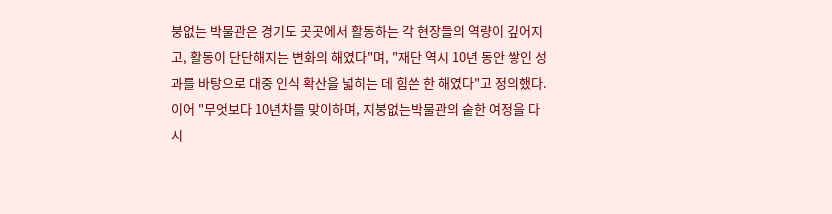붕없는 박물관은 경기도 곳곳에서 활동하는 각 현장들의 역량이 깊어지고, 활동이 단단해지는 변화의 해였다"며, "재단 역시 10년 동안 쌓인 성과를 바탕으로 대중 인식 확산을 넓히는 데 힘쓴 한 해였다"고 정의했다.
이어 "무엇보다 10년차를 맞이하며, 지붕없는박물관의 숱한 여정을 다시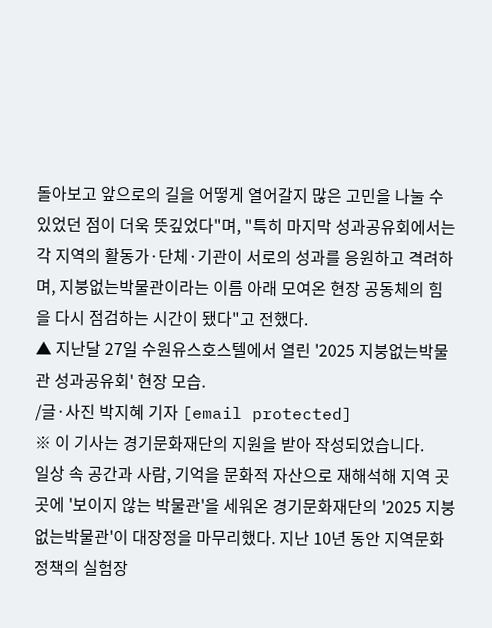돌아보고 앞으로의 길을 어떻게 열어갈지 많은 고민을 나눌 수 있었던 점이 더욱 뜻깊었다"며, "특히 마지막 성과공유회에서는 각 지역의 활동가·단체·기관이 서로의 성과를 응원하고 격려하며, 지붕없는박물관이라는 이름 아래 모여온 현장 공동체의 힘을 다시 점검하는 시간이 됐다"고 전했다.
▲ 지난달 27일 수원유스호스텔에서 열린 '2025 지붕없는박물관 성과공유회' 현장 모습.
/글·사진 박지혜 기자 [email protected]
※ 이 기사는 경기문화재단의 지원을 받아 작성되었습니다.
일상 속 공간과 사람, 기억을 문화적 자산으로 재해석해 지역 곳곳에 '보이지 않는 박물관'을 세워온 경기문화재단의 '2025 지붕없는박물관'이 대장정을 마무리했다. 지난 10년 동안 지역문화 정책의 실험장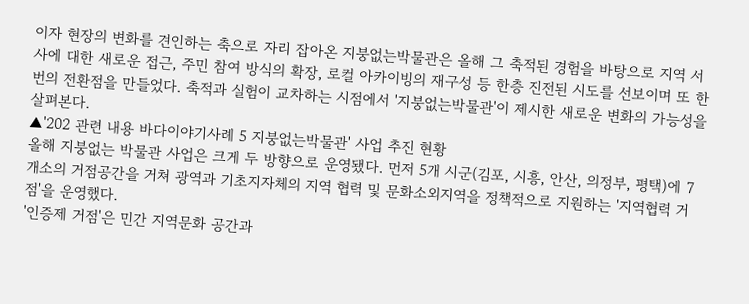이자 현장의 변화를 견인하는 축으로 자리 잡아온 지붕없는박물관은 올해 그 축적된 경험을 바탕으로 지역 서사에 대한 새로운 접근, 주민 참여 방식의 확장, 로컬 아카이빙의 재구성 등 한층 진전된 시도를 선보이며 또 한 번의 전환점을 만들었다. 축적과 실험이 교차하는 시점에서 '지붕없는박물관'이 제시한 새로운 변화의 가능성을 살펴본다.
▲'202 관련 내용 바다이야기사례 5 지붕없는박물관' 사업 추진 현황
올해 지붕없는 박물관 사업은 크게 두 방향으로 운영됐다. 먼저 5개 시군(김포, 시흥, 안산, 의정부, 평택)에 7개소의 거점공간을 거쳐 광역과 기초지자체의 지역 협력 및 문화소외지역을 정책적으로 지원하는 '지역협력 거점'을 운영했다.
'인증제 거점'은 민간 지역문화 공간과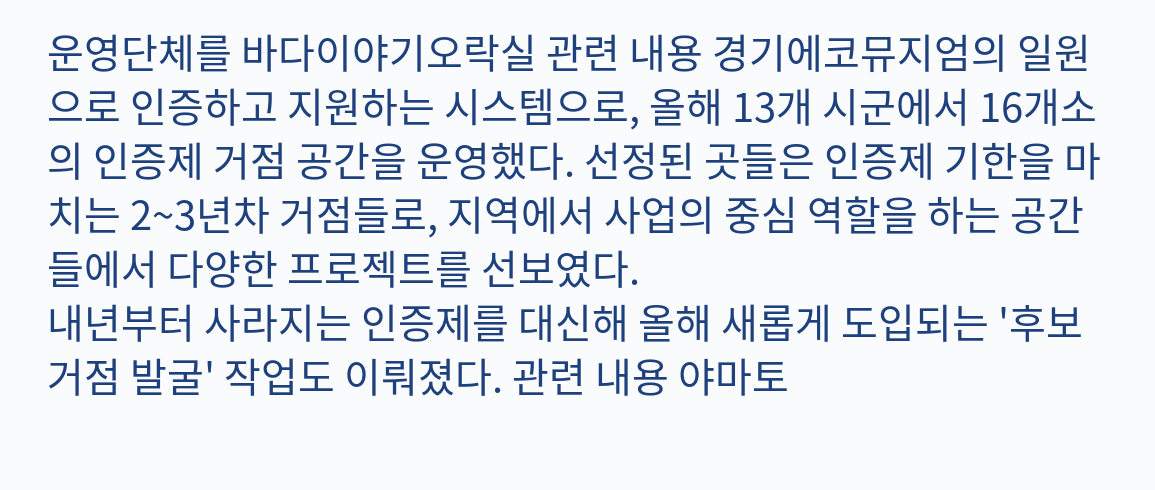운영단체를 바다이야기오락실 관련 내용 경기에코뮤지엄의 일원으로 인증하고 지원하는 시스템으로, 올해 13개 시군에서 16개소의 인증제 거점 공간을 운영했다. 선정된 곳들은 인증제 기한을 마치는 2~3년차 거점들로, 지역에서 사업의 중심 역할을 하는 공간들에서 다양한 프로젝트를 선보였다.
내년부터 사라지는 인증제를 대신해 올해 새롭게 도입되는 '후보 거점 발굴' 작업도 이뤄졌다. 관련 내용 야마토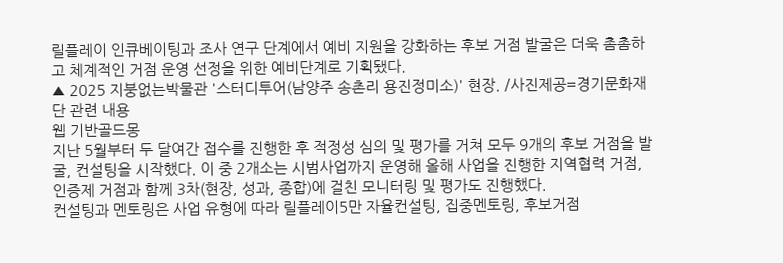릴플레이 인큐베이팅과 조사 연구 단계에서 예비 지원을 강화하는 후보 거점 발굴은 더욱 촘촘하고 체계적인 거점 운영 선정을 위한 예비단계로 기획됐다.
▲ 2025 지붕없는박물관 '스터디투어(남양주 송촌리 용진정미소)' 현장. /사진제공=경기문화재단 관련 내용
웹 기반골드몽
지난 5월부터 두 달여간 접수를 진행한 후 적정성 심의 및 평가를 거쳐 모두 9개의 후보 거점을 발굴, 컨설팅을 시작했다. 이 중 2개소는 시범사업까지 운영해 올해 사업을 진행한 지역협력 거점, 인증제 거점과 함께 3차(현장, 성과, 종합)에 걸친 모니터링 및 평가도 진행했다.
컨설팅과 멘토링은 사업 유형에 따라 릴플레이5만 자율컨설팅, 집중멘토링, 후보거점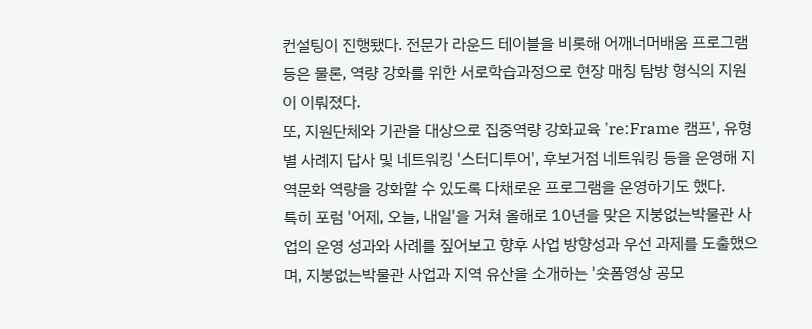컨설팅이 진행됐다. 전문가 라운드 테이블을 비롯해 어깨너머배움 프로그램 등은 물론, 역량 강화를 위한 서로학습과정으로 현장 매칭 탐방 형식의 지원이 이뤄졌다.
또, 지원단체와 기관을 대상으로 집중역량 강화교육 're:Frame 캠프', 유형별 사례지 답사 및 네트워킹 '스터디투어', 후보거점 네트워킹 등을 운영해 지역문화 역량을 강화할 수 있도록 다채로운 프로그램을 운영하기도 했다.
특히 포럼 '어제, 오늘, 내일'을 거쳐 올해로 10년을 맞은 지붕없는박물관 사업의 운영 성과와 사례를 짚어보고 향후 사업 방향성과 우선 과제를 도출했으며, 지붕없는박물관 사업과 지역 유산을 소개하는 '숏폼영상 공모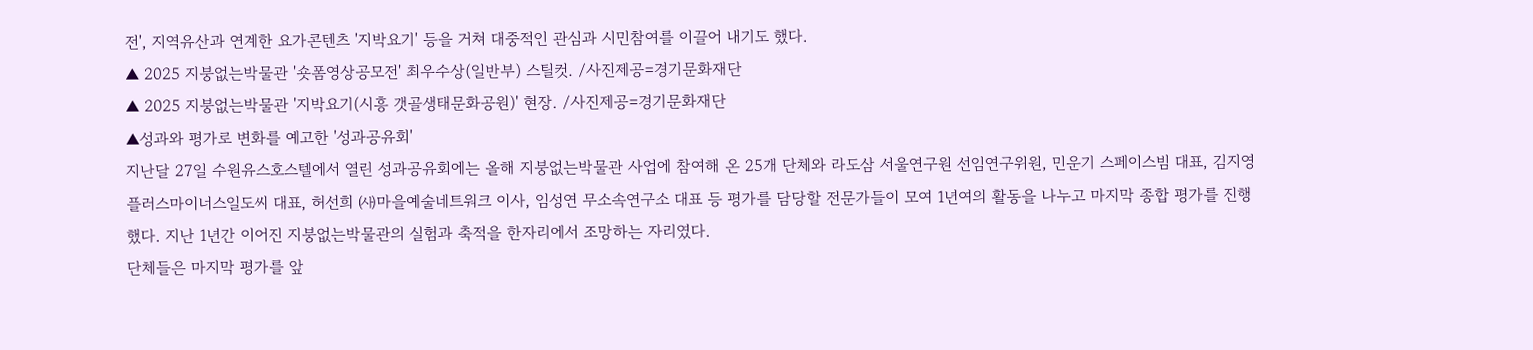전', 지역유산과 연계한 요가콘텐츠 '지박요기' 등을 거쳐 대중적인 관심과 시민참여를 이끌어 내기도 했다.
▲ 2025 지붕없는박물관 '숏폼영상공모전' 최우수상(일반부) 스틸컷. /사진제공=경기문화재단
▲ 2025 지붕없는박물관 '지박요기(시흥 갯골생태문화공원)' 현장. /사진제공=경기문화재단
▲성과와 평가로 변화를 예고한 '성과공유회'
지난달 27일 수원유스호스텔에서 열린 성과공유회에는 올해 지붕없는박물관 사업에 참여해 온 25개 단체와 라도삼 서울연구원 선임연구위원, 민운기 스페이스빔 대표, 김지영 플러스마이너스일도씨 대표, 허선희 ㈔마을예술네트워크 이사, 임성연 무소속연구소 대표 등 평가를 담당할 전문가들이 모여 1년여의 활동을 나누고 마지막 종합 평가를 진행했다. 지난 1년간 이어진 지붕없는박물관의 실험과 축적을 한자리에서 조망하는 자리였다.
단체들은 마지막 평가를 앞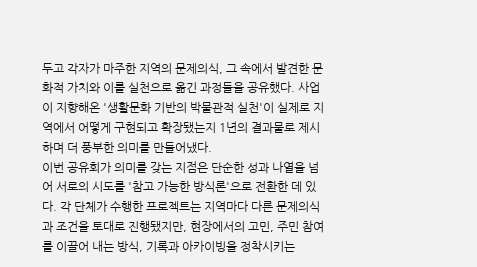두고 각자가 마주한 지역의 문제의식, 그 속에서 발견한 문화적 가치와 이를 실천으로 옮긴 과정들을 공유했다. 사업이 지향해온 '생활문화 기반의 박물관적 실천'이 실제로 지역에서 어떻게 구현되고 확장됐는지 1년의 결과물로 제시하며 더 풍부한 의미를 만들어냈다.
이번 공유회가 의미를 갖는 지점은 단순한 성과 나열을 넘어 서로의 시도를 '참고 가능한 방식론'으로 전환한 데 있다. 각 단체가 수행한 프로젝트는 지역마다 다른 문제의식과 조건을 토대로 진행됐지만, 현장에서의 고민, 주민 참여를 이끌어 내는 방식, 기록과 아카이빙을 정착시키는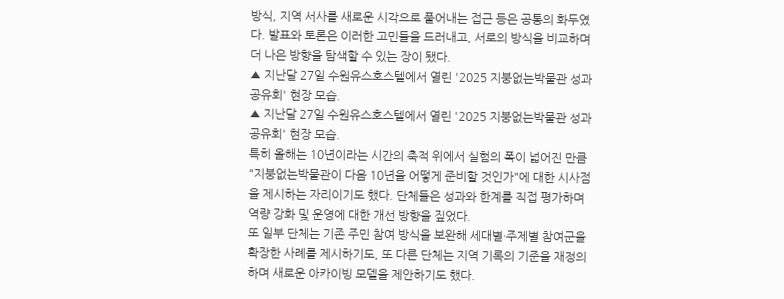방식, 지역 서사를 새로운 시각으로 풀어내는 접근 등은 공통의 화두였다. 발표와 토론은 이러한 고민들을 드러내고, 서로의 방식을 비교하며 더 나은 방향을 탐색할 수 있는 장이 됐다.
▲ 지난달 27일 수원유스호스텔에서 열린 '2025 지붕없는박물관 성과공유회' 현장 모습.
▲ 지난달 27일 수원유스호스텔에서 열린 '2025 지붕없는박물관 성과공유회' 현장 모습.
특히 올해는 10년이라는 시간의 축적 위에서 실험의 폭이 넓어진 만큼 "지붕없는박물관이 다음 10년을 어떻게 준비할 것인가"에 대한 시사점을 제시하는 자리이기도 했다. 단체들은 성과와 한계를 직접 평가하며 역량 강화 및 운영에 대한 개선 방향을 짚었다.
또 일부 단체는 기존 주민 참여 방식을 보완해 세대별·주제별 참여군을 확장한 사례를 제시하기도, 또 다른 단체는 지역 기록의 기준을 재정의하며 새로운 아카이빙 모델을 제안하기도 했다.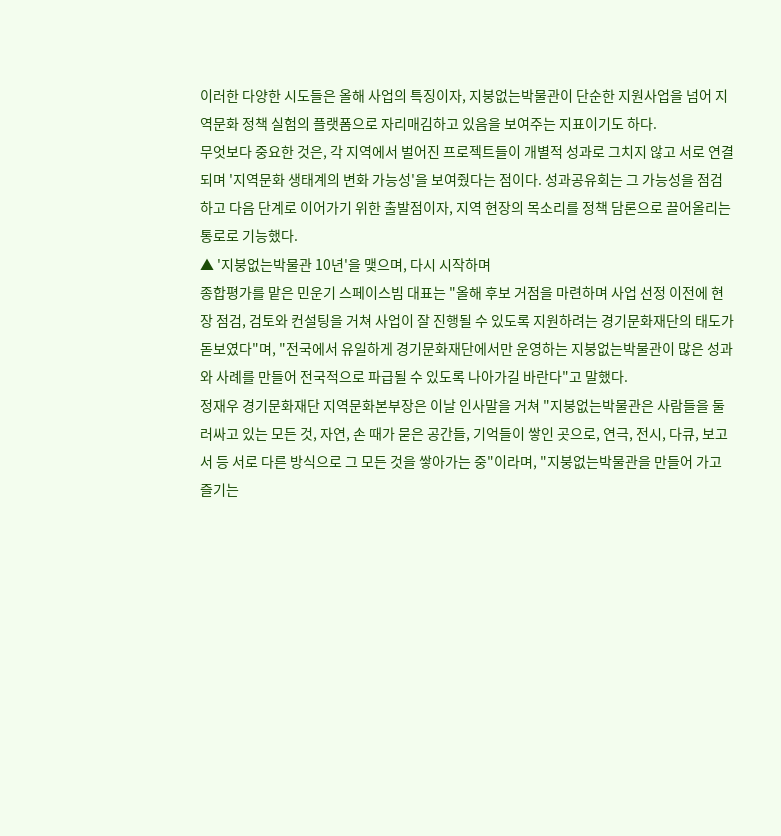이러한 다양한 시도들은 올해 사업의 특징이자, 지붕없는박물관이 단순한 지원사업을 넘어 지역문화 정책 실험의 플랫폼으로 자리매김하고 있음을 보여주는 지표이기도 하다.
무엇보다 중요한 것은, 각 지역에서 벌어진 프로젝트들이 개별적 성과로 그치지 않고 서로 연결되며 '지역문화 생태계의 변화 가능성'을 보여줬다는 점이다. 성과공유회는 그 가능성을 점검하고 다음 단계로 이어가기 위한 출발점이자, 지역 현장의 목소리를 정책 담론으로 끌어올리는 통로로 기능했다.
▲ '지붕없는박물관 10년'을 맺으며, 다시 시작하며
종합평가를 맡은 민운기 스페이스빔 대표는 "올해 후보 거점을 마련하며 사업 선정 이전에 현장 점검, 검토와 컨설팅을 거쳐 사업이 잘 진행될 수 있도록 지원하려는 경기문화재단의 태도가 돋보였다"며, "전국에서 유일하게 경기문화재단에서만 운영하는 지붕없는박물관이 많은 성과와 사례를 만들어 전국적으로 파급될 수 있도록 나아가길 바란다"고 말했다.
정재우 경기문화재단 지역문화본부장은 이날 인사말을 거쳐 "지붕없는박물관은 사람들을 둘러싸고 있는 모든 것, 자연, 손 때가 묻은 공간들, 기억들이 쌓인 곳으로, 연극, 전시, 다큐, 보고서 등 서로 다른 방식으로 그 모든 것을 쌓아가는 중"이라며, "지붕없는박물관을 만들어 가고 즐기는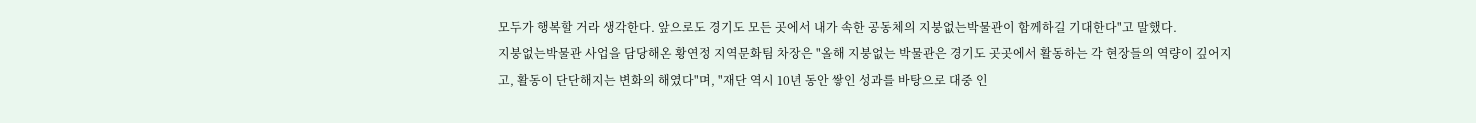모두가 행복할 거라 생각한다. 앞으로도 경기도 모든 곳에서 내가 속한 공동체의 지붕없는박물관이 함께하길 기대한다"고 말했다.
지붕없는박물관 사업을 담당해온 황연정 지역문화팀 차장은 "올해 지붕없는 박물관은 경기도 곳곳에서 활동하는 각 현장들의 역량이 깊어지고, 활동이 단단해지는 변화의 해였다"며, "재단 역시 10년 동안 쌓인 성과를 바탕으로 대중 인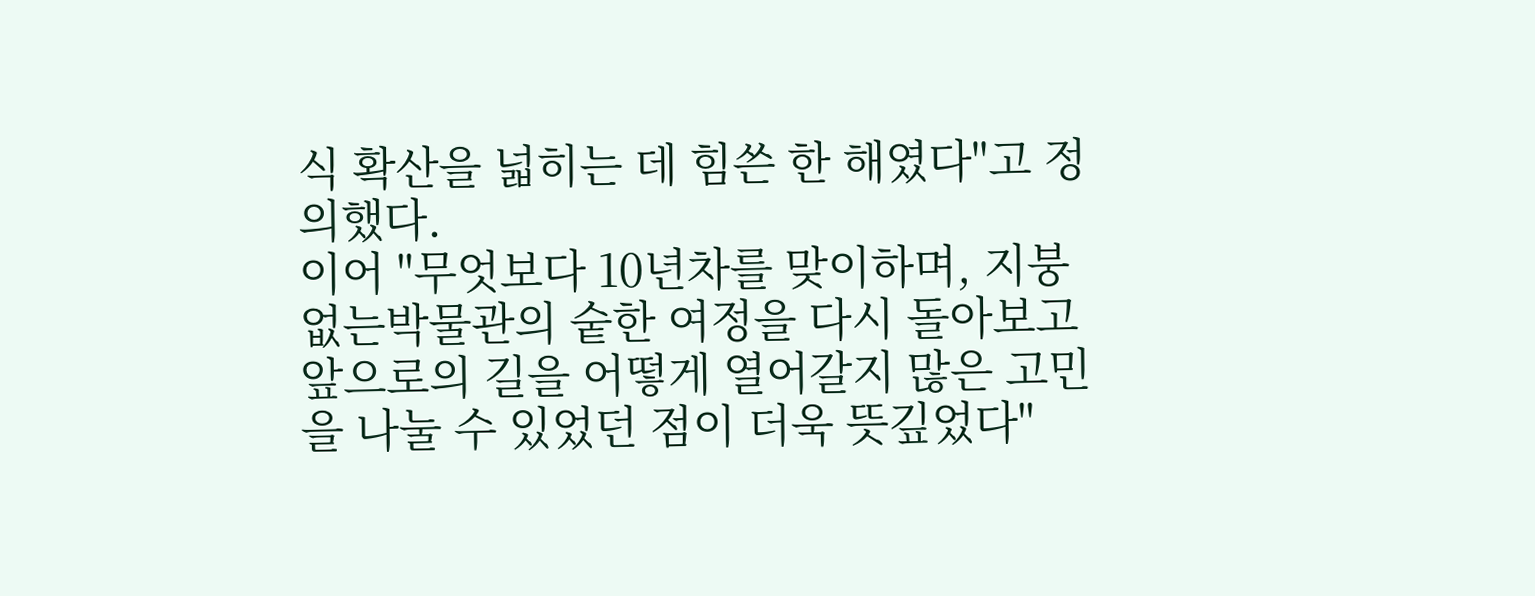식 확산을 넓히는 데 힘쓴 한 해였다"고 정의했다.
이어 "무엇보다 10년차를 맞이하며, 지붕없는박물관의 숱한 여정을 다시 돌아보고 앞으로의 길을 어떻게 열어갈지 많은 고민을 나눌 수 있었던 점이 더욱 뜻깊었다"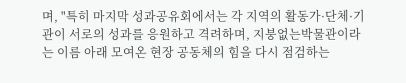며, "특히 마지막 성과공유회에서는 각 지역의 활동가·단체·기관이 서로의 성과를 응원하고 격려하며, 지붕없는박물관이라는 이름 아래 모여온 현장 공동체의 힘을 다시 점검하는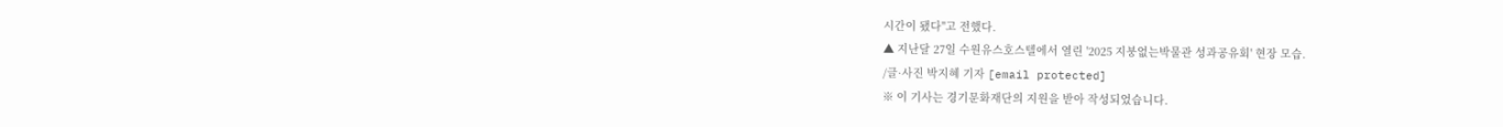시간이 됐다"고 전했다.
▲ 지난달 27일 수원유스호스텔에서 열린 '2025 지붕없는박물관 성과공유회' 현장 모습.
/글·사진 박지혜 기자 [email protected]
※ 이 기사는 경기문화재단의 지원을 받아 작성되었습니다.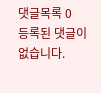댓글목록 0
등록된 댓글이 없습니다.